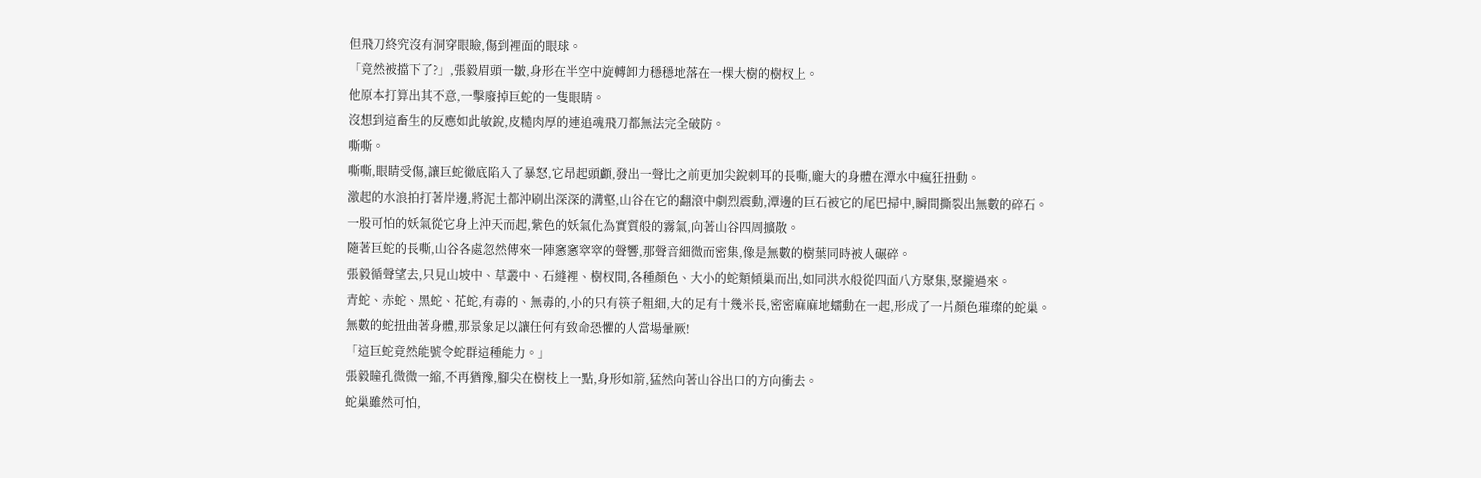但飛刀終究沒有洞穿眼瞼,傷到裡面的眼球。
「竟然被擋下了?」,張毅眉頭一皺,身形在半空中旋轉卸力穩穩地落在一棵大樹的樹杈上。
他原本打算出其不意,一擊廢掉巨蛇的一隻眼睛。
沒想到這畜生的反應如此敏銳,皮糙肉厚的連追魂飛刀都無法完全破防。
嘶嘶。
嘶嘶,眼睛受傷,讓巨蛇徹底陷入了暴怒,它昂起頭顱,發出一聲比之前更加尖銳刺耳的長嘶,龐大的身體在潭水中瘋狂扭動。
激起的水浪拍打著岸邊,將泥土都沖刷出深深的溝壑,山谷在它的翻滾中劇烈震動,潭邊的巨石被它的尾巴掃中,瞬間撕裂出無數的碎石。
一股可怕的妖氣從它身上沖天而起,紫色的妖氣化為實質般的霧氣,向著山谷四周擴散。
隨著巨蛇的長嘶,山谷各處忽然傳來一陣窸窸窣窣的聲響,那聲音細微而密集,像是無數的樹葉同時被人碾碎。
張毅循聲望去,只見山坡中、草叢中、石縫裡、樹杈間,各種顏色、大小的蛇類傾巢而出,如同洪水般從四面八方聚集,聚攏過來。
青蛇、赤蛇、黑蛇、花蛇,有毒的、無毒的,小的只有筷子粗細,大的足有十幾米長,密密麻麻地蠕動在一起,形成了一片顏色璀璨的蛇巢。
無數的蛇扭曲著身體,那景象足以讓任何有致命恐懼的人當場暈厥!
「這巨蛇竟然能號令蛇群這種能力。」
張毅瞳孔微微一縮,不再猶豫,腳尖在樹枝上一點,身形如箭,猛然向著山谷出口的方向衝去。
蛇巢雖然可怕,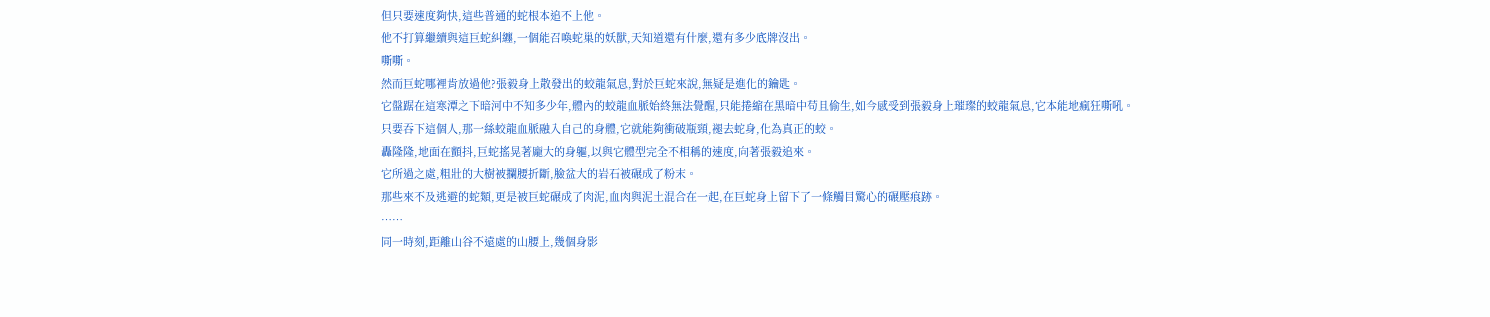但只要速度夠快,這些普通的蛇根本追不上他。
他不打算繼續與這巨蛇糾纏,一個能召喚蛇巢的妖獸,天知道還有什麼,還有多少底牌沒出。
嘶嘶。
然而巨蛇哪裡肯放過他?張毅身上散發出的蛟龍氣息,對於巨蛇來說,無疑是進化的鑰匙。
它盤踞在這寒潭之下暗河中不知多少年,體內的蛟龍血脈始終無法覺醒,只能捲縮在黑暗中苟且偷生,如今感受到張毅身上璀璨的蛟龍氣息,它本能地瘋狂嘶吼。
只要吞下這個人,那一絲蛟龍血脈融入自己的身體,它就能夠衝破瓶頸,褪去蛇身,化為真正的蛟。
轟隆隆,地面在顫抖,巨蛇搖晃著龐大的身軀,以與它體型完全不相稱的速度,向著張毅追來。
它所過之處,粗壯的大樹被攔腰折斷,臉盆大的岩石被碾成了粉末。
那些來不及逃避的蛇類,更是被巨蛇碾成了肉泥,血肉與泥土混合在一起,在巨蛇身上留下了一條觸目驚心的碾壓痕跡。
……
同一時刻,距離山谷不遠處的山腰上,幾個身影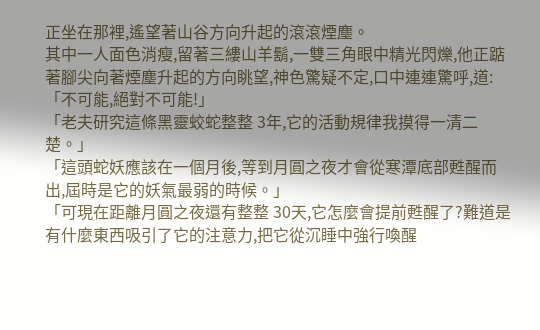正坐在那裡,遙望著山谷方向升起的滾滾煙塵。
其中一人面色消瘦,留著三縷山羊鬍,一雙三角眼中精光閃爍,他正踮著腳尖向著煙塵升起的方向眺望,神色驚疑不定,口中連連驚呼,道:
「不可能,絕對不可能!」
「老夫研究這條黑靈蛟蛇整整 3年,它的活動規律我摸得一清二楚。」
「這頭蛇妖應該在一個月後,等到月圓之夜才會從寒潭底部甦醒而出,屆時是它的妖氣最弱的時候。」
「可現在距離月圓之夜還有整整 30天,它怎麼會提前甦醒了?難道是有什麼東西吸引了它的注意力,把它從沉睡中強行喚醒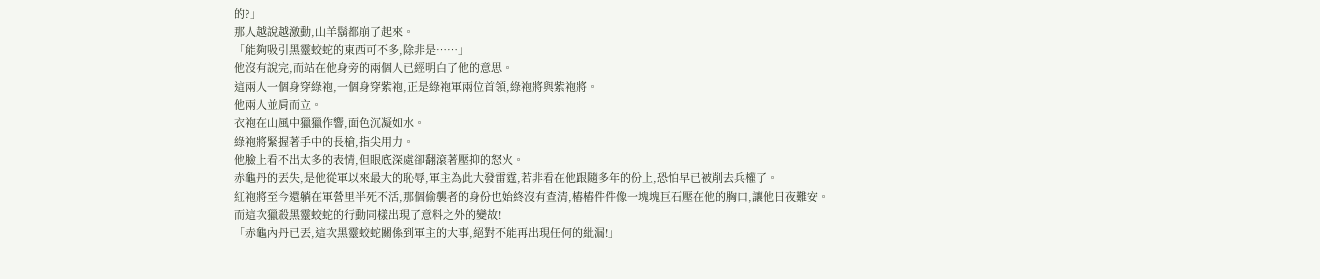的?」
那人越說越激動,山羊鬍都崩了起來。
「能夠吸引黑靈蛟蛇的東西可不多,除非是……」
他沒有說完,而站在他身旁的兩個人已經明白了他的意思。
這兩人一個身穿綠袍,一個身穿紫袍,正是綠袍軍兩位首領,綠袍將與紫袍將。
他兩人並肩而立。
衣袍在山風中獵獵作響,面色沉凝如水。
綠袍將緊握著手中的長槍,指尖用力。
他臉上看不出太多的表情,但眼底深處卻翻滾著壓抑的怒火。
赤龜丹的丟失,是他從軍以來最大的恥辱,軍主為此大發雷霆,若非看在他跟隨多年的份上,恐怕早已被削去兵權了。
紅袍將至今還躺在軍營里半死不活,那個偷襲者的身份也始終沒有查清,樁樁件件像一塊塊巨石壓在他的胸口,讓他日夜難安。
而這次獵殺黑靈蛟蛇的行動同樣出現了意料之外的變故!
「赤龜內丹已丟,這次黑靈蛟蛇關係到軍主的大事,絕對不能再出現任何的紕漏!」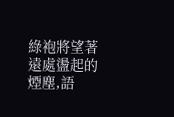綠袍將望著遠處盪起的煙塵,語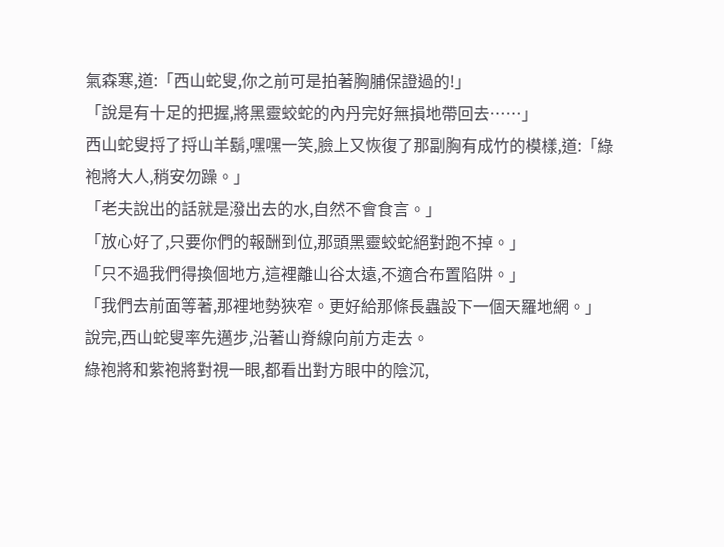氣森寒,道:「西山蛇叟,你之前可是拍著胸脯保證過的!」
「說是有十足的把握,將黑靈蛟蛇的內丹完好無損地帶回去……」
西山蛇叟捋了捋山羊鬍,嘿嘿一笑,臉上又恢復了那副胸有成竹的模樣,道:「綠袍將大人,稍安勿躁。」
「老夫說出的話就是潑出去的水,自然不會食言。」
「放心好了,只要你們的報酬到位,那頭黑靈蛟蛇絕對跑不掉。」
「只不過我們得換個地方,這裡離山谷太遠,不適合布置陷阱。」
「我們去前面等著,那裡地勢狹窄。更好給那條長蟲設下一個天羅地網。」
說完,西山蛇叟率先邁步,沿著山脊線向前方走去。
綠袍將和紫袍將對視一眼,都看出對方眼中的陰沉,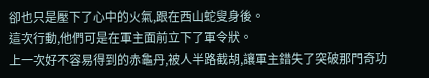卻也只是壓下了心中的火氣,跟在西山蛇叟身後。
這次行動,他們可是在軍主面前立下了軍令狀。
上一次好不容易得到的赤龜丹,被人半路截胡,讓軍主錯失了突破那門奇功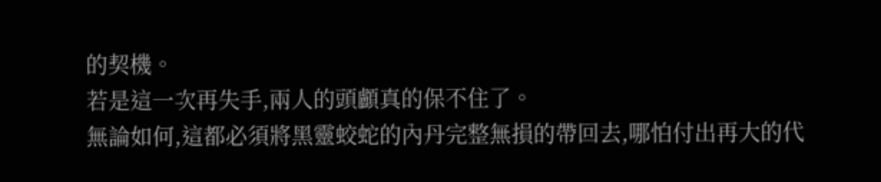的契機。
若是這一次再失手,兩人的頭顱真的保不住了。
無論如何,這都必須將黑靈蛟蛇的內丹完整無損的帶回去,哪怕付出再大的代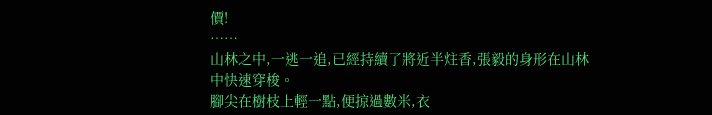價!
……
山林之中,一逃一追,已經持續了將近半炷香,張毅的身形在山林中快速穿梭。
腳尖在樹枝上輕一點,便掠過數米,衣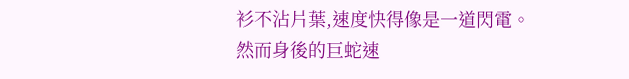衫不沾片葉,速度快得像是一道閃電。
然而身後的巨蛇速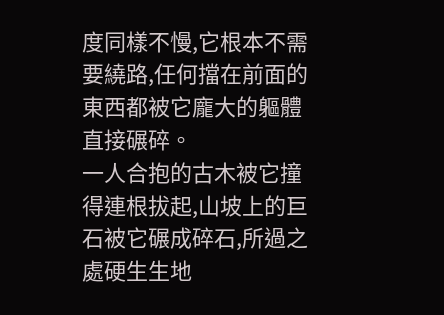度同樣不慢,它根本不需要繞路,任何擋在前面的東西都被它龐大的軀體直接碾碎。
一人合抱的古木被它撞得連根拔起,山坡上的巨石被它碾成碎石,所過之處硬生生地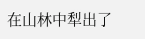在山林中犁出了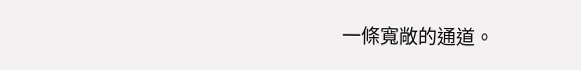一條寬敞的通道。